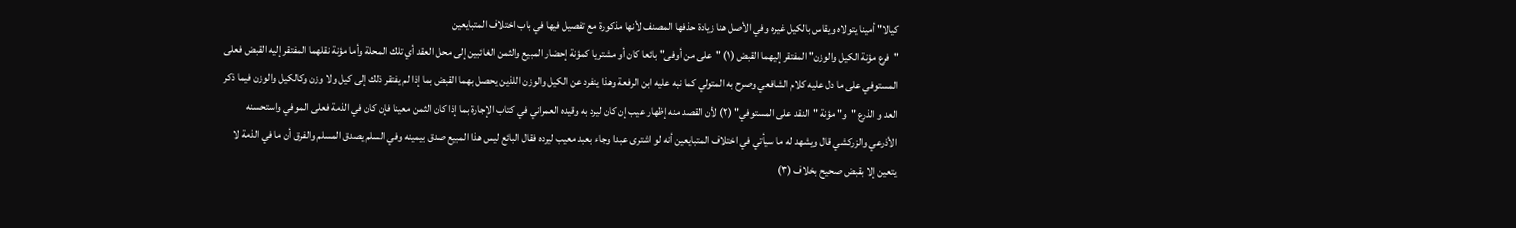كيالا" أمينا يتولاه ويقاس بالكيل غيره وفي الأصل هنا زيادة حذفها المصنف لأنها مذكورة مع تفصيل فيها في باب اختلاف المتبايعين
"فرع مؤنة الكيل والوزن" المفتقر إليهما القبض (١) "على من أوفى" بائعا كان أو مشتريا كمؤنة إحضار المبيع والثمن الغائبين إلى محل العقد أي تلك المحلة وأما مؤنة نقلهما المفتقر إليه القبض فعلى المستوفي على ما دل عليه كلام الشافعي وصرح به المتولي كما نبه عليه ابن الرفعة وهذا ينفرد عن الكيل والوزن اللذين يحصل بهما القبض بما إذا لم يفتقر ذلك إلى كيل ولا وزن وكالكيل والوزن فيما ذكر العد و الذرع "و" مؤنة "النقد على المستوفي" (٢) لأن القصد منه إظهار عيب إن كان ليرد به وقيده العمراني في كتاب الإجارة بما إذا كان الثمن معينا فإن كان في الذمة فعلى الموفي واستحسنه الأذرعي والزركشي قال ويشهد له ما سيأتي في اختلاف المتبايعين أنه لو اشترى عبدا وجاء بعبد معيب ليرده فقال البائع ليس هذا المبيع صدق بيمينه وفي السلم يصدق المسلم والفرق أن ما في الذمة لا يتعين إلا بقبض صحيح بخلاف (٣)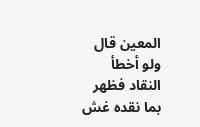المعين قال ولو أخطأ النقاد فظهر بما نقده غش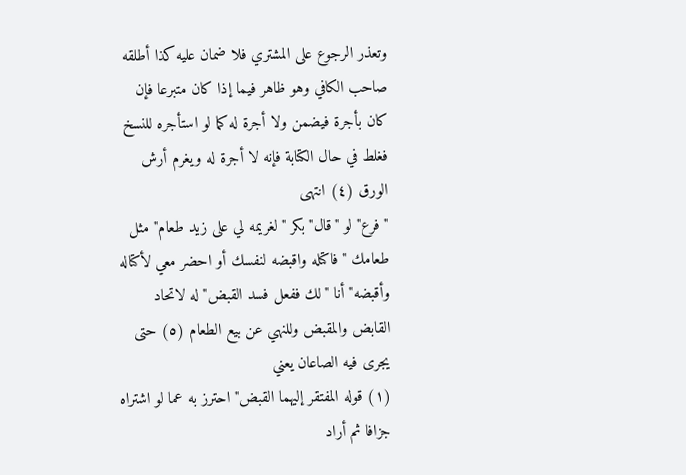وتعذر الرجوع على المشتري فلا ضمان عليه كذا أطلقه صاحب الكافي وهو ظاهر فيما إذا كان متبرعا فإن كان بأجرة فيضمن ولا أجرة له كما لو استأجره للنسخ فغلط في حال الكتابة فإنه لا أجرة له ويغرم أرش الورق (٤) انتهى
"فرع" لو "قال" بكر "لغريمه لي على زيد طعام" مثل طعامك "فاكتله واقبضه لنفسك أو احضر معي لأكتاله وأقبضه" أنا "لك ففعل فسد القبض" له لاتحاد القابض والمقبض وللنهي عن بيع الطعام (٥) حتى يجرى فيه الصاعان يعني
(١) قوله المفتقر إليهما القبض" احترز به عما لو اشتراه جزافا ثم أراد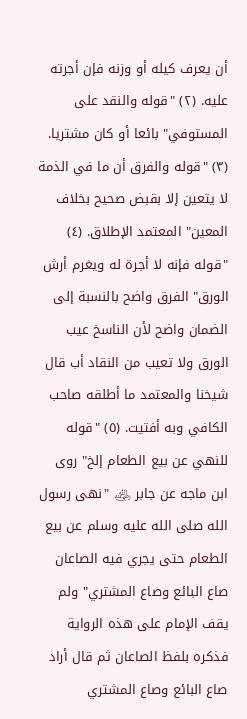أن يعرف كيله أو وزنه فإن أجرته عليه. (٢) "قوله والنقد على المستوفي" بائعا أو كان مشتريا. (٣) "قوله والفرق أن ما في الذمة لا يتعين إلا بقبض صحيح بخلاف المعين" المعتمد الإطلاق. (٤) "قوله فإنه لا أجرة له ويغرم أرش الورق" الفرق واضح بالنسبة إلى الضمان واضح لأن الناسخ عيب الورق ولا تعيب من النقاد أب قال شيخنا والمعتمد ما أطلقه صاحب الكافي وبه أفتيت. (٥) "قوله للنهي عن بيع الطعام إلخ" روى ابن ماجه عن جابر ﵁ "نهى رسول الله صلى الله عليه وسلم عن بيع الطعام حتى يجري فيه الصاعان صاع البائع وصاع المشتري" ولم يقف الإمام على هذه الرواية فذكره بلفظ الصاعان ثم قال أراد صاع البائع وصاع المشتري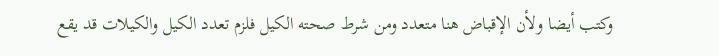وكتب أيضا ولأن الإقباض هنا متعدد ومن شرط صحته الكيل فلزم تعدد الكيل والكيلات قد يقع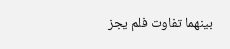بينهما تفاوت فلم يجز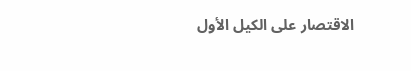الاقتصار على الكيل الأول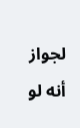لجواز أنه لو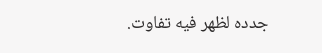جدده لظهر فيه تفاوت.